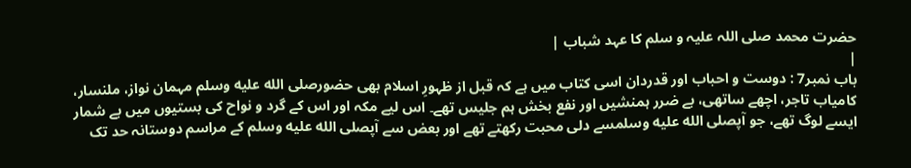حضرت محمد صلی اللہ علیہ و سلم کا عہد شباب |
|
باب نمبر7 : دوست و احباب اور قدردان اسی کتاب میں ہے کہ قبل از ظہورِ اسلام بھی حضورصلى الله عليه وسلم مہمان نواز، ملنسار، کامیاب تاجر، اچھے ساتھی، بے ضرر ہمنشیں اور نفع بخش ہم جلیس تھے۔ اس لیے مکہ اور اس کے گرد و نواح کی بستیوں میں بے شمار ایسے لوگ تھے، جو آپصلى الله عليه وسلمسے دلی محبت رکھتے تھے اور بعض سے آپصلى الله عليه وسلم کے مراسم دوستانہ حد تک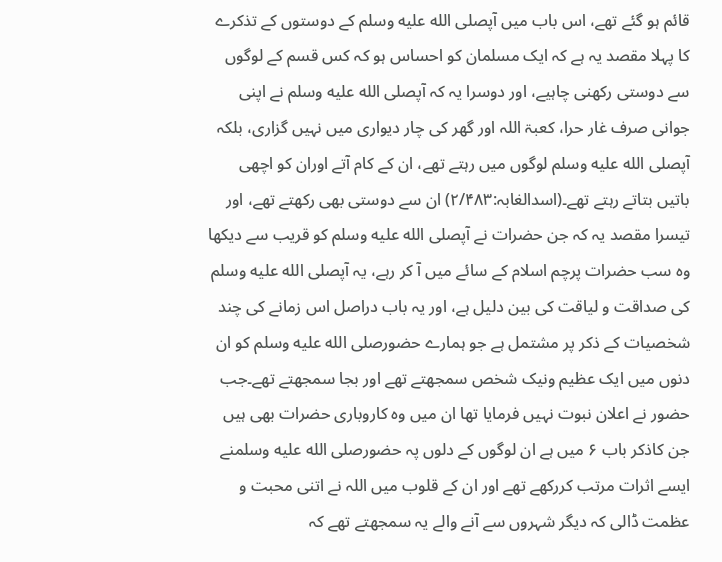قائم ہو گئے تھے، اس باب میں آپصلى الله عليه وسلم کے دوستوں کے تذکرے کا پہلا مقصد یہ ہے کہ ایک مسلمان کو احساس ہو کہ کس قسم کے لوگوں سے دوستی رکھنی چاہیے، اور دوسرا یہ کہ آپصلى الله عليه وسلم نے اپنی جوانی صرف غار حرا، کعبۃ اللہ اور گھر کی چار دیواری میں نہیں گزاری، بلکہ آپصلى الله عليه وسلم لوگوں میں رہتے تھے، ان کے کام آتے اوران کو اچھی باتیں بتاتے رہتے تھے۔(اسدالغابہ:۲/۴۸۳) ان سے دوستی بھی رکھتے تھے، اور تیسرا مقصد یہ کہ جن حضرات نے آپصلى الله عليه وسلم کو قریب سے دیکھا وہ سب حضرات پرچم اسلام کے سائے میں آ کر رہے، یہ آپصلى الله عليه وسلم کی صداقت و لیاقت کی بین دلیل ہے، اور یہ باب دراصل اس زمانے کی چند شخصیات کے ذکر پر مشتمل ہے جو ہمارے حضورصلى الله عليه وسلم کو ان دنوں میں ایک عظیم ونیک شخص سمجھتے تھے اور بجا سمجھتے تھے۔جب حضور نے اعلان نبوت نہیں فرمایا تھا ان میں وہ کاروباری حضرات بھی ہیں جن کاذکر باب ۶ میں ہے ان لوگوں کے دلوں پہ حضورصلى الله عليه وسلمنے ایسے اثرات مرتب کررکھے تھے اور ان کے قلوب میں اللہ نے اتنی محبت و عظمت ڈالی کہ دیگر شہروں سے آنے والے یہ سمجھتے تھے کہ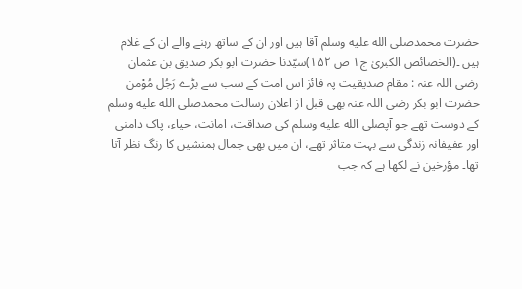حضرت محمدصلى الله عليه وسلم آقا ہیں اور ان کے ساتھ رہنے والے ان کے غلام ہیں ۔(الخصائص الکبریٰ ج۱ ص ۱۵۲)سیّدنا حضرت ابو بکر صدیق بن عثمان رضی اللہ عنہ : مقام صدیقیت پہ فائز اس امت کے سب سے بڑے رَجُل مُوْمن حضرت ابو بکر رضی اللہ عنہ بھی قبل از اعلان رسالت محمدصلى الله عليه وسلم کے دوست تھے جو آپصلى الله عليه وسلم کی صداقت، امانت، حیاء، پاک دامنی اور عفیفانہ زندگی سے بہت متاثر تھے، ان میں بھی جمال ہمنشیں کا رنگ نظر آتا تھا۔ مؤرخین نے لکھا ہے کہ جب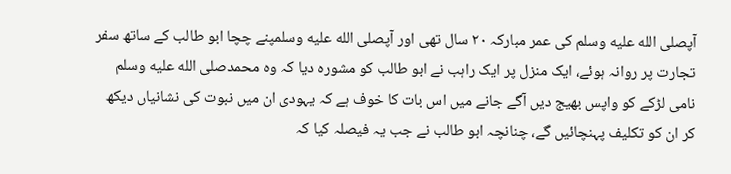آپصلى الله عليه وسلم کی عمر مبارکہ ۲۰ سال تھی اور آپصلى الله عليه وسلمپنے چچا ابو طالب کے ساتھ سفر تجارت پر روانہ ہوئے، ایک منزل پر ایک راہب نے ابو طالب کو مشورہ دیا کہ وہ محمدصلى الله عليه وسلم نامی لڑکے کو واپس بھیج دیں آگے جانے میں اس بات کا خوف ہے کہ یہودی ان میں نبوت کی نشانیاں دیکھ کر ان کو تکلیف پہنچائیں گے، چنانچہ ابو طالب نے جب یہ فیصلہ کیا کہ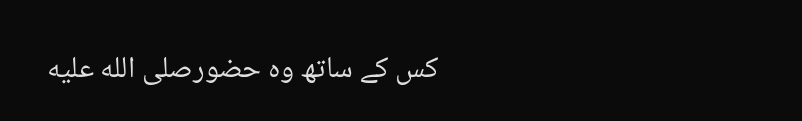کس کے ساتھ وہ حضورصلى الله عليه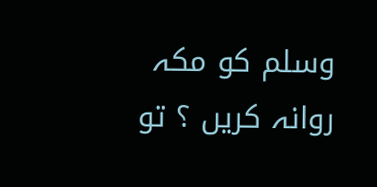وسلم کو مکہ روانہ کریں ؟ تو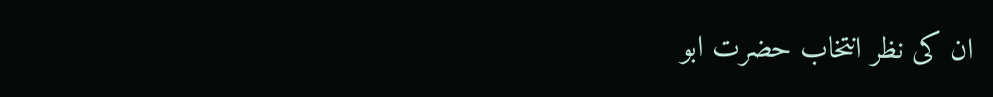ان کی نظر انتخاب حضرت ابو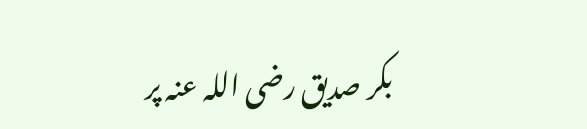بکر صدیق رضی اللہ عنہ پر